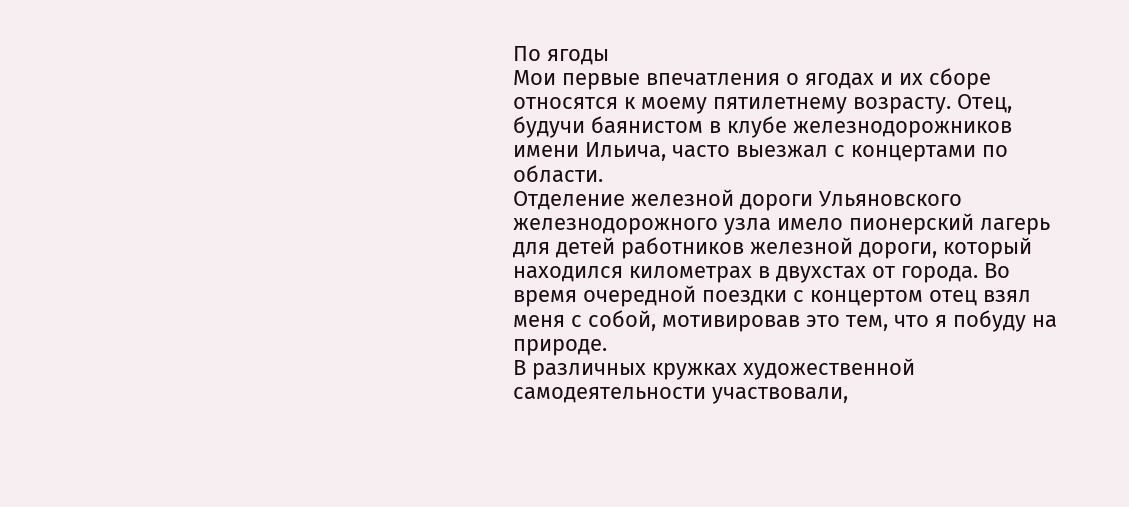По ягоды
Мои первые впечатления о ягодах и их сборе относятся к моему пятилетнему возрасту. Отец, будучи баянистом в клубе железнодорожников имени Ильича, часто выезжал с концертами по области.
Отделение железной дороги Ульяновского железнодорожного узла имело пионерский лагерь для детей работников железной дороги, который находился километрах в двухстах от города. Во время очередной поездки с концертом отец взял меня с собой, мотивировав это тем, что я побуду на природе.
В различных кружках художественной самодеятельности участвовали,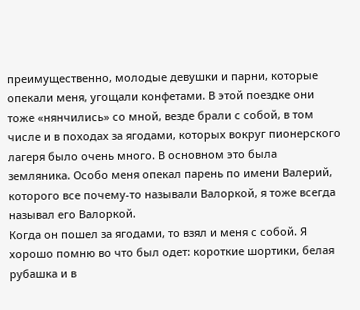преимущественно, молодые девушки и парни, которые опекали меня, угощали конфетами. В этой поездке они тоже «нянчились» со мной, везде брали с собой, в том числе и в походах за ягодами, которых вокруг пионерского лагеря было очень много. В основном это была земляника. Особо меня опекал парень по имени Валерий, которого все почему-то называли Валоркой, я тоже всегда называл его Валоркой.
Когда он пошел за ягодами, то взял и меня с собой. Я хорошо помню во что был одет: короткие шортики, белая рубашка и в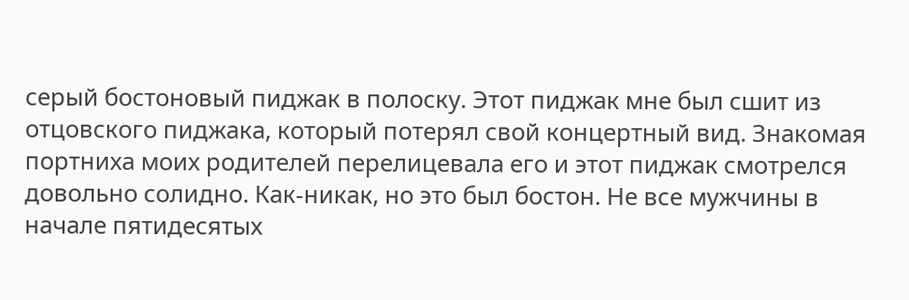серый бостоновый пиджак в полоску. Этот пиджак мне был сшит из отцовского пиджака, который потерял свой концертный вид. Знакомая портниха моих родителей перелицевала его и этот пиджак смотрелся довольно солидно. Как-никак, но это был бостон. Не все мужчины в начале пятидесятых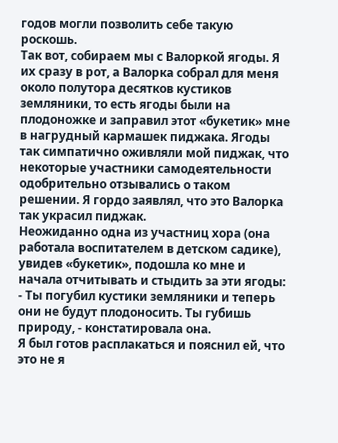годов могли позволить себе такую роскошь.
Так вот, собираем мы с Валоркой ягоды. Я их сразу в рот, а Валорка собрал для меня около полутора десятков кустиков земляники, то есть ягоды были на плодоножке и заправил этот «букетик» мне в нагрудный кармашек пиджака. Ягоды так симпатично оживляли мой пиджак, что некоторые участники самодеятельности одобрительно отзывались о таком решении. Я гордо заявлял, что это Валорка так украсил пиджак.
Неожиданно одна из участниц хора (она работала воспитателем в детском садике), увидев «букетик», подошла ко мне и начала отчитывать и стыдить за эти ягоды:
- Ты погубил кустики земляники и теперь они не будут плодоносить. Ты губишь природу, - констатировала она.
Я был готов расплакаться и пояснил ей, что это не я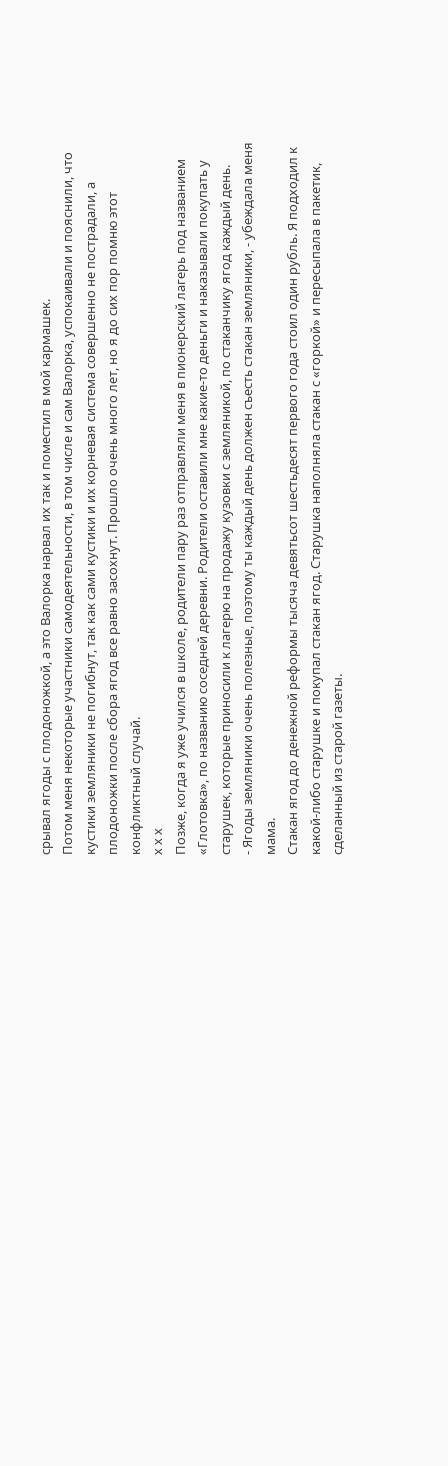срывал ягоды с плодоножкой, а это Валорка нарвал их так и поместил в мой кармашек.
Потом меня некоторые участники самодеятельности, в том числе и сам Валорка, успокаивали и пояснили, что кустики земляники не погибнут, так как сами кустики и их корневая система совершенно не пострадали, а плодоножки после сбора ягод все равно засохнут. Прошло очень много лет, но я до сих пор помню этот конфликтный случай.
х х х
Позже, когда я уже учился в школе, родители пару раз отправляли меня в пионерский лагерь под названием «Глотовка», по названию соседней деревни. Родители оставили мне какие-то деньги и наказывали покупать у старушек, которые приносили к лагерю на продажу кузовки с земляникой, по стаканчику ягод каждый день.
- Ягоды земляники очень полезные, поэтому ты каждый день должен съесть стакан земляники, - убеждала меня мама.
Стакан ягод до денежной реформы тысяча девятьсот шестьдесят первого года стоил один рубль. Я подходил к какой-либо старушке и покупал стакан ягод. Старушка наполняла стакан с «горкой» и пересыпала в пакетик, сделанный из старой газеты.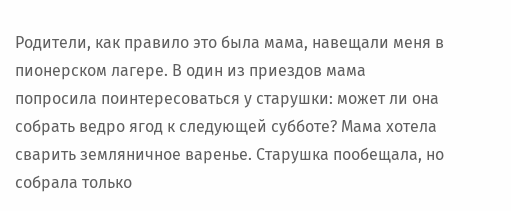Родители, как правило это была мама, навещали меня в пионерском лагере. В один из приездов мама попросила поинтересоваться у старушки: может ли она собрать ведро ягод к следующей субботе? Мама хотела сварить земляничное варенье. Старушка пообещала, но собрала только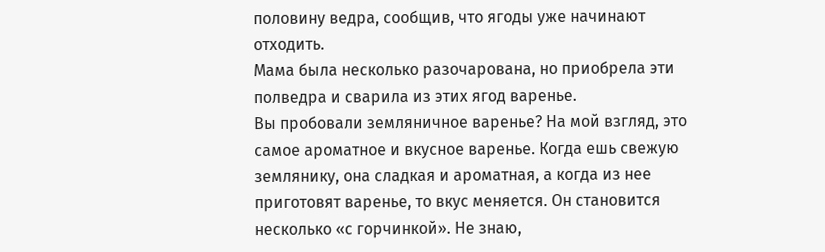половину ведра, сообщив, что ягоды уже начинают отходить.
Мама была несколько разочарована, но приобрела эти полведра и сварила из этих ягод варенье.
Вы пробовали земляничное варенье? На мой взгляд, это самое ароматное и вкусное варенье. Когда ешь свежую землянику, она сладкая и ароматная, а когда из нее приготовят варенье, то вкус меняется. Он становится несколько «с горчинкой». Не знаю,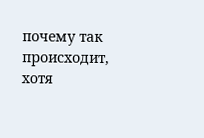почему так происходит, хотя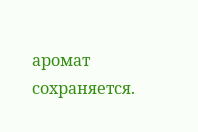аромат сохраняется.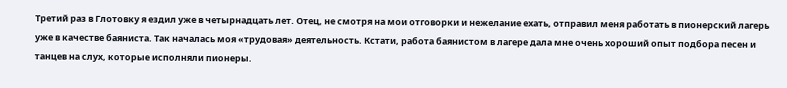Третий раз в Глотовку я ездил уже в четырнадцать лет. Отец, не смотря на мои отговорки и нежелание ехать, отправил меня работать в пионерский лагерь уже в качестве баяниста. Так началась моя «трудовая» деятельность. Кстати, работа баянистом в лагере дала мне очень хороший опыт подбора песен и танцев на слух, которые исполняли пионеры.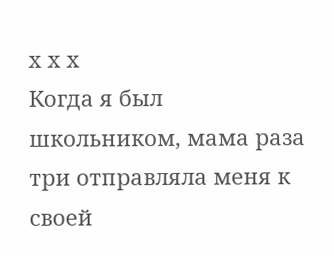х х х
Когда я был школьником, мама раза три отправляла меня к своей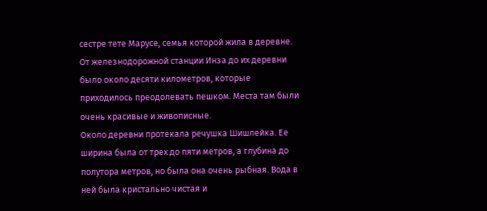сестре тете Марусе, семья которой жила в деревне. От железнодорожной станции Инза до их деревни было около десяти километров, которые приходилось преодолевать пешком. Места там были очень красивые и живописные.
Около деревни протекала речушка Шишлейка. Ее ширина была от трех до пяти метров, а глубина до полутора метров, но была она очень рыбная. Вода в ней была кристально чистая и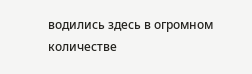водились здесь в огромном количестве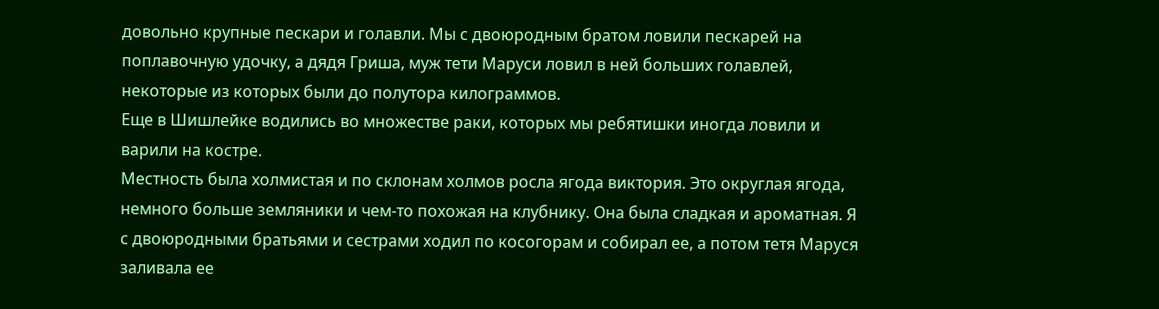довольно крупные пескари и голавли. Мы с двоюродным братом ловили пескарей на поплавочную удочку, а дядя Гриша, муж тети Маруси ловил в ней больших голавлей, некоторые из которых были до полутора килограммов.
Еще в Шишлейке водились во множестве раки, которых мы ребятишки иногда ловили и варили на костре.
Местность была холмистая и по склонам холмов росла ягода виктория. Это округлая ягода, немного больше земляники и чем-то похожая на клубнику. Она была сладкая и ароматная. Я с двоюродными братьями и сестрами ходил по косогорам и собирал ее, а потом тетя Маруся заливала ее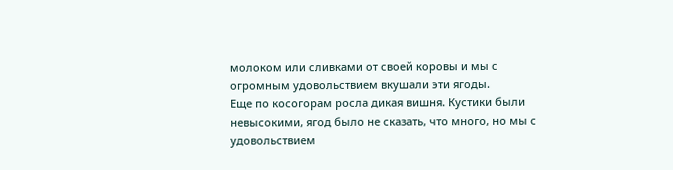молоком или сливками от своей коровы и мы с огромным удовольствием вкушали эти ягоды.
Еще по косогорам росла дикая вишня. Кустики были невысокими, ягод было не сказать, что много, но мы с удовольствием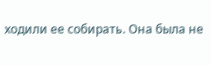ходили ее собирать. Она была не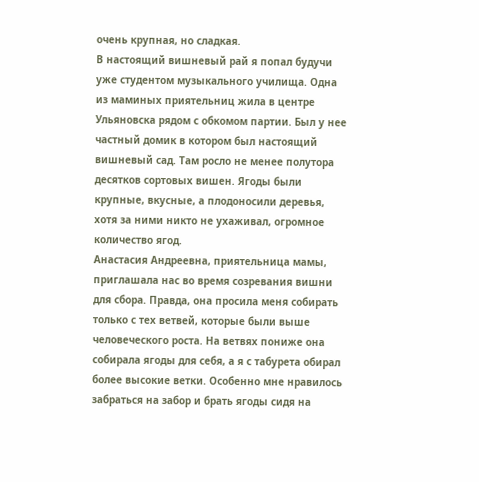очень крупная, но сладкая.
В настоящий вишневый рай я попал будучи уже студентом музыкального училища. Одна из маминых приятельниц жила в центре Ульяновска рядом с обкомом партии. Был у нее частный домик в котором был настоящий вишневый сад. Там росло не менее полутора десятков сортовых вишен. Ягоды были крупные, вкусные, а плодоносили деревья, хотя за ними никто не ухаживал, огромное количество ягод.
Анастасия Андреевна, приятельница мамы, приглашала нас во время созревания вишни для сбора. Правда, она просила меня собирать только с тех ветвей, которые были выше человеческого роста. На ветвях пониже она собирала ягоды для себя, а я с табурета обирал более высокие ветки. Особенно мне нравилось забраться на забор и брать ягоды сидя на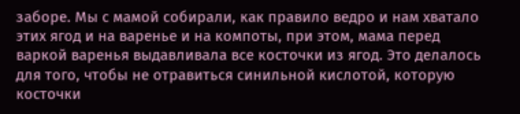заборе. Мы с мамой собирали, как правило ведро и нам хватало этих ягод и на варенье и на компоты, при этом, мама перед варкой варенья выдавливала все косточки из ягод. Это делалось для того, чтобы не отравиться синильной кислотой, которую косточки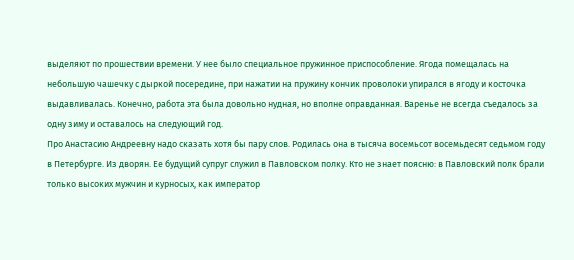выделяют по прошествии времени. У нее было специальное пружинное приспособление. Ягода помещалась на небольшую чашечку с дыркой посередине, при нажатии на пружину кончик проволоки упирался в ягоду и косточка выдавливалась. Конечно, работа эта была довольно нудная, но вполне оправданная. Варенье не всегда съедалось за одну зиму и оставалось на следующий год.
Про Анастасию Андреевну надо сказать хотя бы пару слов. Родилась она в тысяча восемьсот восемьдесят седьмом году в Петербурге. Из дворян. Ее будущий супруг служил в Павловском полку. Кто не знает поясню: в Павловский полк брали только высоких мужчин и курносых, как император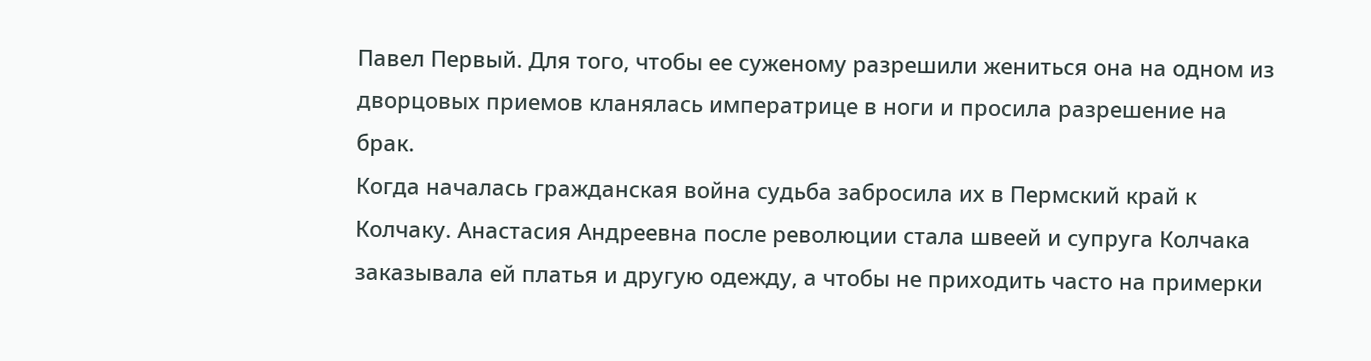Павел Первый. Для того, чтобы ее суженому разрешили жениться она на одном из дворцовых приемов кланялась императрице в ноги и просила разрешение на брак.
Когда началась гражданская война судьба забросила их в Пермский край к Колчаку. Анастасия Андреевна после революции стала швеей и супруга Колчака заказывала ей платья и другую одежду, а чтобы не приходить часто на примерки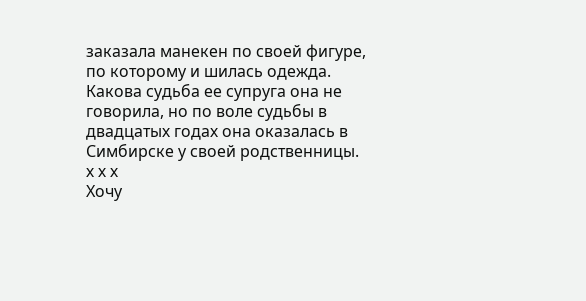заказала манекен по своей фигуре, по которому и шилась одежда.
Какова судьба ее супруга она не говорила, но по воле судьбы в двадцатых годах она оказалась в Симбирске у своей родственницы.
х х х
Хочу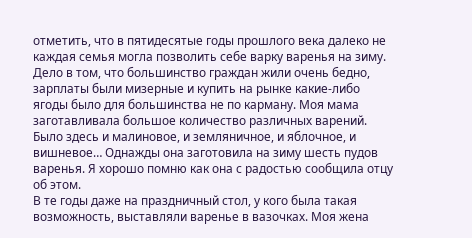отметить, что в пятидесятые годы прошлого века далеко не каждая семья могла позволить себе варку варенья на зиму. Дело в том, что большинство граждан жили очень бедно, зарплаты были мизерные и купить на рынке какие-либо ягоды было для большинства не по карману. Моя мама заготавливала большое количество различных варений. Было здесь и малиновое, и земляничное, и яблочное, и вишневое… Однажды она заготовила на зиму шесть пудов варенья. Я хорошо помню как она с радостью сообщила отцу об этом.
В те годы даже на праздничный стол, у кого была такая возможность, выставляли варенье в вазочках. Моя жена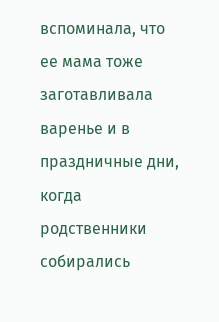вспоминала, что ее мама тоже заготавливала варенье и в праздничные дни, когда родственники собирались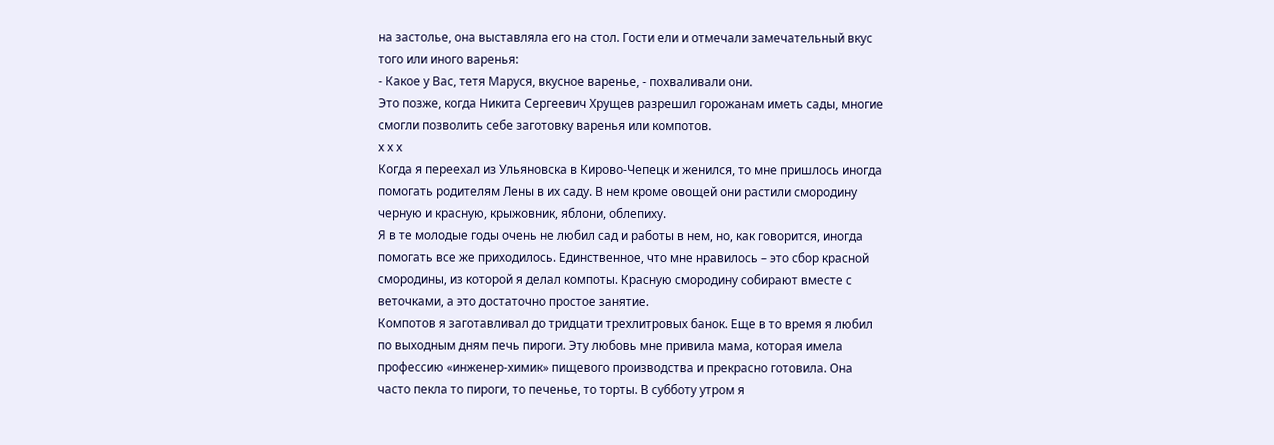на застолье, она выставляла его на стол. Гости ели и отмечали замечательный вкус того или иного варенья:
- Какое у Вас, тетя Маруся, вкусное варенье, - похваливали они.
Это позже, когда Никита Сергеевич Хрущев разрешил горожанам иметь сады, многие смогли позволить себе заготовку варенья или компотов.
х х х
Когда я переехал из Ульяновска в Кирово-Чепецк и женился, то мне пришлось иногда помогать родителям Лены в их саду. В нем кроме овощей они растили смородину черную и красную, крыжовник, яблони, облепиху.
Я в те молодые годы очень не любил сад и работы в нем, но, как говорится, иногда помогать все же приходилось. Единственное, что мне нравилось – это сбор красной смородины, из которой я делал компоты. Красную смородину собирают вместе с веточками, а это достаточно простое занятие.
Компотов я заготавливал до тридцати трехлитровых банок. Еще в то время я любил по выходным дням печь пироги. Эту любовь мне привила мама, которая имела профессию «инженер-химик» пищевого производства и прекрасно готовила. Она часто пекла то пироги, то печенье, то торты. В субботу утром я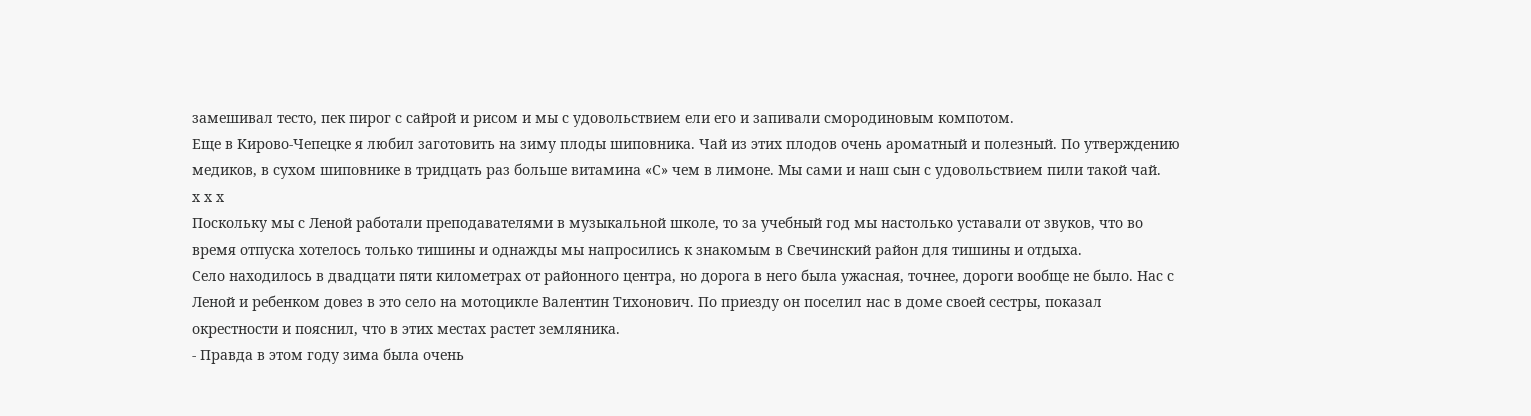замешивал тесто, пек пирог с сайрой и рисом и мы с удовольствием ели его и запивали смородиновым компотом.
Еще в Кирово-Чепецке я любил заготовить на зиму плоды шиповника. Чай из этих плодов очень ароматный и полезный. По утверждению медиков, в сухом шиповнике в тридцать раз больше витамина «C» чем в лимоне. Мы сами и наш сын с удовольствием пили такой чай.
х х х
Поскольку мы с Леной работали преподавателями в музыкальной школе, то за учебный год мы настолько уставали от звуков, что во время отпуска хотелось только тишины и однажды мы напросились к знакомым в Свечинский район для тишины и отдыха.
Село находилось в двадцати пяти километрах от районного центра, но дорога в него была ужасная, точнее, дороги вообще не было. Нас с Леной и ребенком довез в это село на мотоцикле Валентин Тихонович. По приезду он поселил нас в доме своей сестры, показал окрестности и пояснил, что в этих местах растет земляника.
- Правда в этом году зима была очень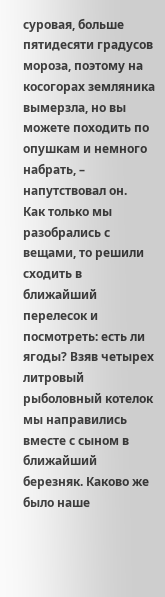суровая, больше пятидесяти градусов мороза, поэтому на косогорах земляника вымерзла, но вы можете походить по опушкам и немного набрать, – напутствовал он.
Как только мы разобрались с вещами, то решили сходить в ближайший перелесок и посмотреть: есть ли ягоды? Взяв четырех литровый рыболовный котелок мы направились вместе с сыном в ближайший березняк. Каково же было наше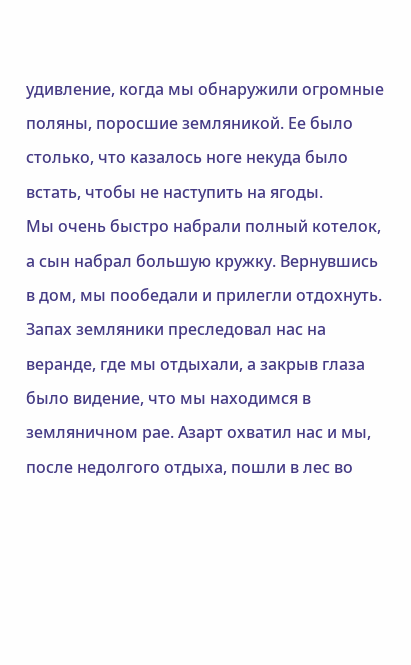удивление, когда мы обнаружили огромные поляны, поросшие земляникой. Ее было столько, что казалось ноге некуда было встать, чтобы не наступить на ягоды.
Мы очень быстро набрали полный котелок, а сын набрал большую кружку. Вернувшись в дом, мы пообедали и прилегли отдохнуть. Запах земляники преследовал нас на веранде, где мы отдыхали, а закрыв глаза было видение, что мы находимся в земляничном рае. Азарт охватил нас и мы, после недолгого отдыха, пошли в лес во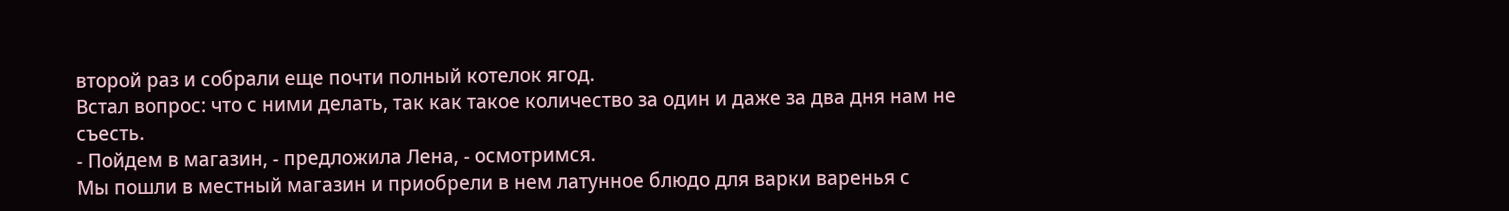второй раз и собрали еще почти полный котелок ягод.
Встал вопрос: что с ними делать, так как такое количество за один и даже за два дня нам не съесть.
- Пойдем в магазин, - предложила Лена, - осмотримся.
Мы пошли в местный магазин и приобрели в нем латунное блюдо для варки варенья с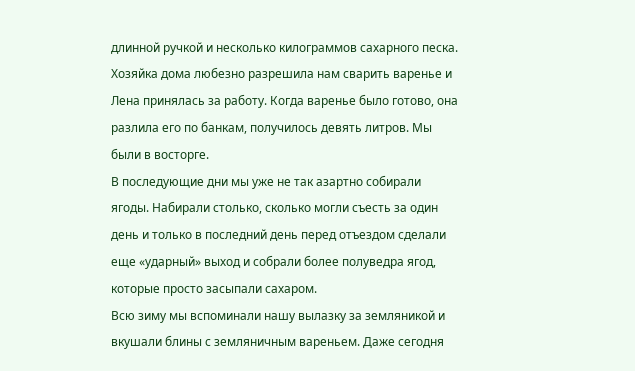длинной ручкой и несколько килограммов сахарного песка.
Хозяйка дома любезно разрешила нам сварить варенье и Лена принялась за работу. Когда варенье было готово, она разлила его по банкам, получилось девять литров. Мы были в восторге.
В последующие дни мы уже не так азартно собирали ягоды. Набирали столько, сколько могли съесть за один день и только в последний день перед отъездом сделали еще «ударный» выход и собрали более полуведра ягод, которые просто засыпали сахаром.
Всю зиму мы вспоминали нашу вылазку за земляникой и вкушали блины с земляничным вареньем. Даже сегодня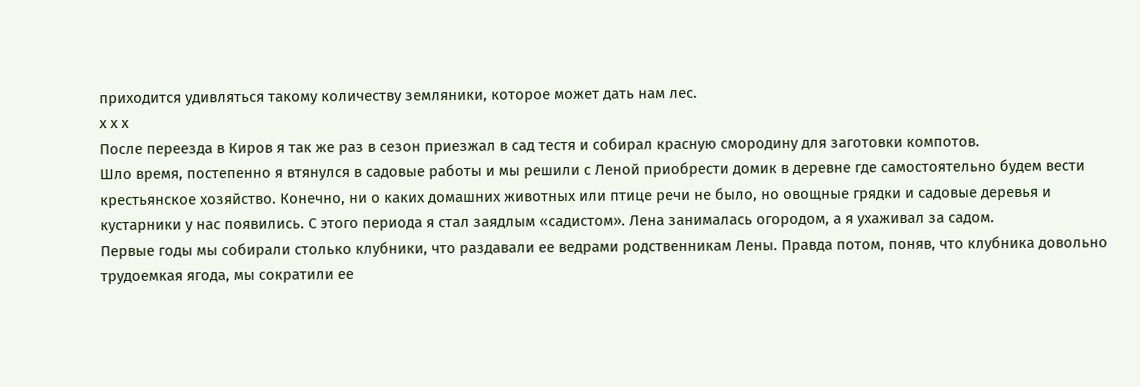приходится удивляться такому количеству земляники, которое может дать нам лес.
х х х
После переезда в Киров я так же раз в сезон приезжал в сад тестя и собирал красную смородину для заготовки компотов.
Шло время, постепенно я втянулся в садовые работы и мы решили с Леной приобрести домик в деревне где самостоятельно будем вести крестьянское хозяйство. Конечно, ни о каких домашних животных или птице речи не было, но овощные грядки и садовые деревья и кустарники у нас появились. С этого периода я стал заядлым «садистом». Лена занималась огородом, а я ухаживал за садом.
Первые годы мы собирали столько клубники, что раздавали ее ведрами родственникам Лены. Правда потом, поняв, что клубника довольно трудоемкая ягода, мы сократили ее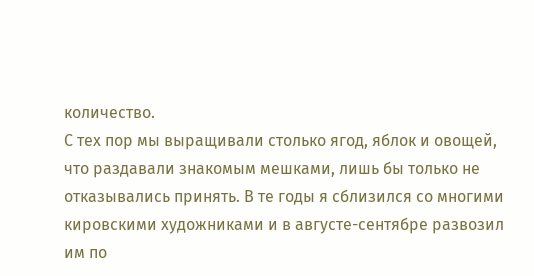количество.
С тех пор мы выращивали столько ягод, яблок и овощей, что раздавали знакомым мешками, лишь бы только не отказывались принять. В те годы я сблизился со многими кировскими художниками и в августе-сентябре развозил им по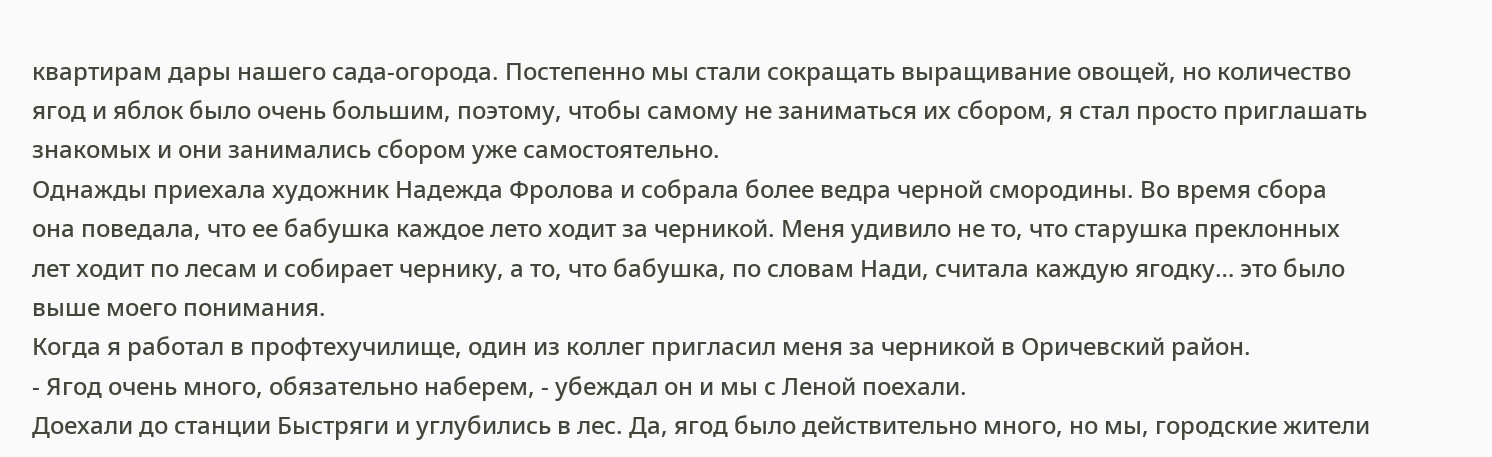квартирам дары нашего сада-огорода. Постепенно мы стали сокращать выращивание овощей, но количество ягод и яблок было очень большим, поэтому, чтобы самому не заниматься их сбором, я стал просто приглашать знакомых и они занимались сбором уже самостоятельно.
Однажды приехала художник Надежда Фролова и собрала более ведра черной смородины. Во время сбора она поведала, что ее бабушка каждое лето ходит за черникой. Меня удивило не то, что старушка преклонных лет ходит по лесам и собирает чернику, а то, что бабушка, по словам Нади, считала каждую ягодку… это было выше моего понимания.
Когда я работал в профтехучилище, один из коллег пригласил меня за черникой в Оричевский район.
- Ягод очень много, обязательно наберем, - убеждал он и мы с Леной поехали.
Доехали до станции Быстряги и углубились в лес. Да, ягод было действительно много, но мы, городские жители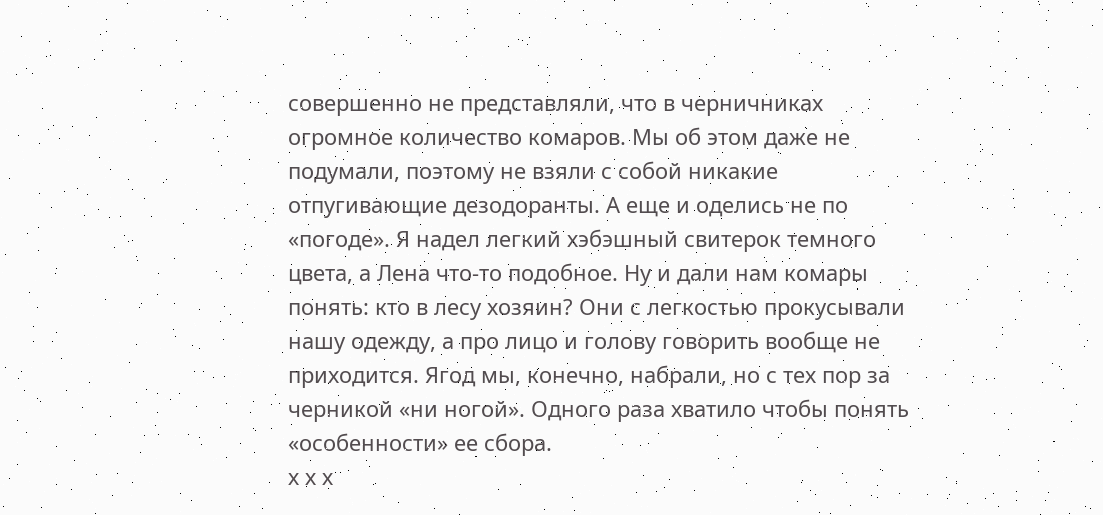совершенно не представляли, что в черничниках огромное количество комаров. Мы об этом даже не подумали, поэтому не взяли с собой никакие отпугивающие дезодоранты. А еще и оделись не по «погоде». Я надел легкий хэбэшный свитерок темного цвета, а Лена что-то подобное. Ну и дали нам комары понять: кто в лесу хозяин? Они с легкостью прокусывали нашу одежду, а про лицо и голову говорить вообще не приходится. Ягод мы, конечно, набрали, но с тех пор за черникой «ни ногой». Одного раза хватило чтобы понять «особенности» ее сбора.
х х х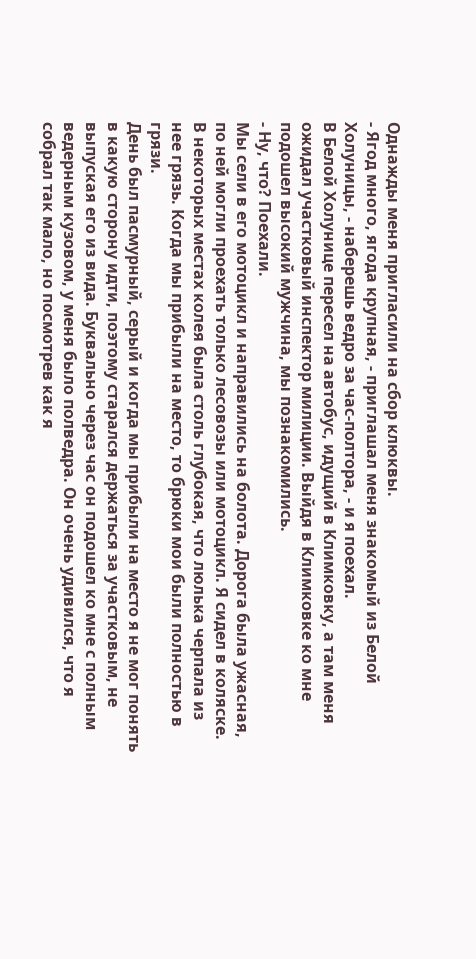Однажды меня пригласили на сбор клюквы.
- Ягод много, ягода крупная, - приглашал меня знакомый из Белой Холуницы, - наберешь ведро за час-полтора, - и я поехал.
В Белой Холунице пересел на автобус, идущий в Климковку, а там меня ожидал участковый инспектор милиции. Выйдя в Климковке ко мне подошел высокий мужчина, мы познакомились.
- Ну, что? Поехали.
Мы сели в его мотоцикл и направились на болота. Дорога была ужасная, по ней могли проехать только лесовозы или мотоцикл. Я сидел в коляске. В некоторых местах колея была столь глубокая, что люлька черпала из нее грязь. Когда мы прибыли на место, то брюки мои были полностью в грязи.
День был пасмурный, серый и когда мы прибыли на место я не мог понять в какую сторону идти, поэтому старался держаться за участковым, не выпуская его из вида. Буквально через час он подошел ко мне с полным ведерным кузовом, у меня было полведра. Он очень удивился, что я собрал так мало, но посмотрев как я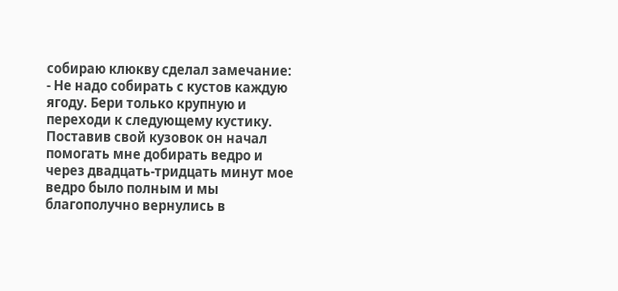собираю клюкву сделал замечание:
- Не надо собирать с кустов каждую ягоду. Бери только крупную и переходи к следующему кустику.
Поставив свой кузовок он начал помогать мне добирать ведро и через двадцать-тридцать минут мое ведро было полным и мы благополучно вернулись в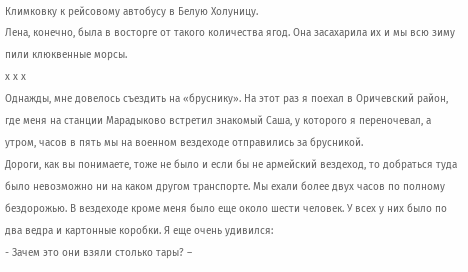Климковку к рейсовому автобусу в Белую Холуницу.
Лена, конечно, была в восторге от такого количества ягод. Она засахарила их и мы всю зиму пили клюквенные морсы.
х х х
Однажды, мне довелось съездить на «бруснику». На этот раз я поехал в Оричевский район, где меня на станции Марадыково встретил знакомый Саша, у которого я переночевал, а утром, часов в пять мы на военном вездеходе отправились за брусникой.
Дороги, как вы понимаете, тоже не было и если бы не армейский вездеход, то добраться туда было невозможно ни на каком другом транспорте. Мы ехали более двух часов по полному бездорожью. В вездеходе кроме меня было еще около шести человек. У всех у них было по два ведра и картонные коробки. Я еще очень удивился:
- Зачем это они взяли столько тары? –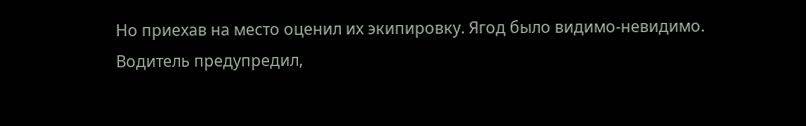Но приехав на место оценил их экипировку. Ягод было видимо-невидимо.
Водитель предупредил,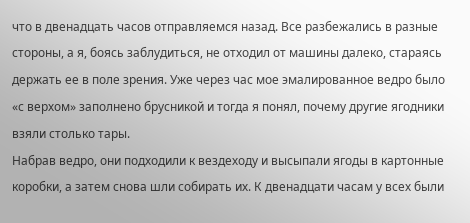что в двенадцать часов отправляемся назад. Все разбежались в разные стороны, а я, боясь заблудиться, не отходил от машины далеко, стараясь держать ее в поле зрения. Уже через час мое эмалированное ведро было «с верхом» заполнено брусникой и тогда я понял, почему другие ягодники взяли столько тары.
Набрав ведро, они подходили к вездеходу и высыпали ягоды в картонные коробки, а затем снова шли собирать их. К двенадцати часам у всех были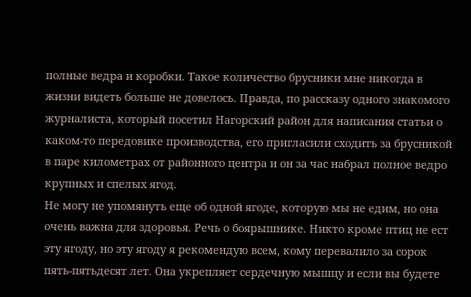полные ведра и коробки. Такое количество брусники мне никогда в жизни видеть больше не довелось. Правда, по рассказу одного знакомого журналиста, который посетил Нагорский район для написания статьи о каком-то передовике производства, его пригласили сходить за брусникой в паре километрах от районного центра и он за час набрал полное ведро крупных и спелых ягод.
Не могу не упомянуть еще об одной ягоде, которую мы не едим, но она очень важна для здоровья. Речь о боярышнике. Никто кроме птиц не ест эту ягоду, но эту ягоду я рекомендую всем, кому перевалило за сорок пять-пятьдесят лет. Она укрепляет сердечную мышцу и если вы будете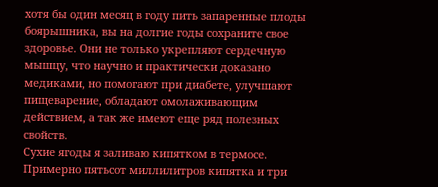хотя бы один месяц в году пить запаренные плоды боярышника, вы на долгие годы сохраните свое здоровье. Они не только укрепляют сердечную мышцу, что научно и практически доказано медиками, но помогают при диабете, улучшают пищеварение, обладают омолаживающим действием, а так же имеют еще ряд полезных свойств.
Сухие ягоды я заливаю кипятком в термосе. Примерно пятьсот миллилитров кипятка и три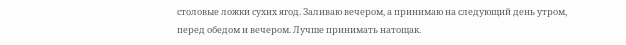столовые ложки сухих ягод. Заливаю вечером, а принимаю на следующий день утром, перед обедом и вечером. Лучше принимать натощак.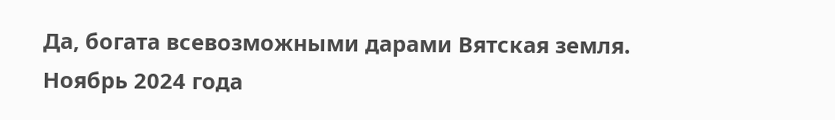Да, богата всевозможными дарами Вятская земля.
Ноябрь 2024 года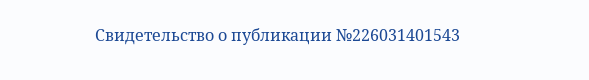Свидетельство о публикации №226031401543